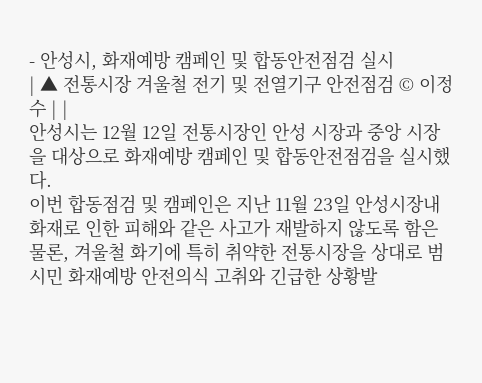- 안성시, 화재예방 캠페인 및 합동안전점검 실시
| ▲ 전통시장 겨울철 전기 및 전열기구 안전점검 © 이정수 | |
안성시는 12월 12일 전통시장인 안성 시장과 중앙 시장을 대상으로 화재예방 캠페인 및 합동안전점검을 실시했다.
이번 합동점검 및 캠페인은 지난 11월 23일 안성시장내 화재로 인한 피해와 같은 사고가 재발하지 않도록 함은 물론, 겨울철 화기에 특히 취약한 전통시장을 상대로 범시민 화재예방 안전의식 고취와 긴급한 상황발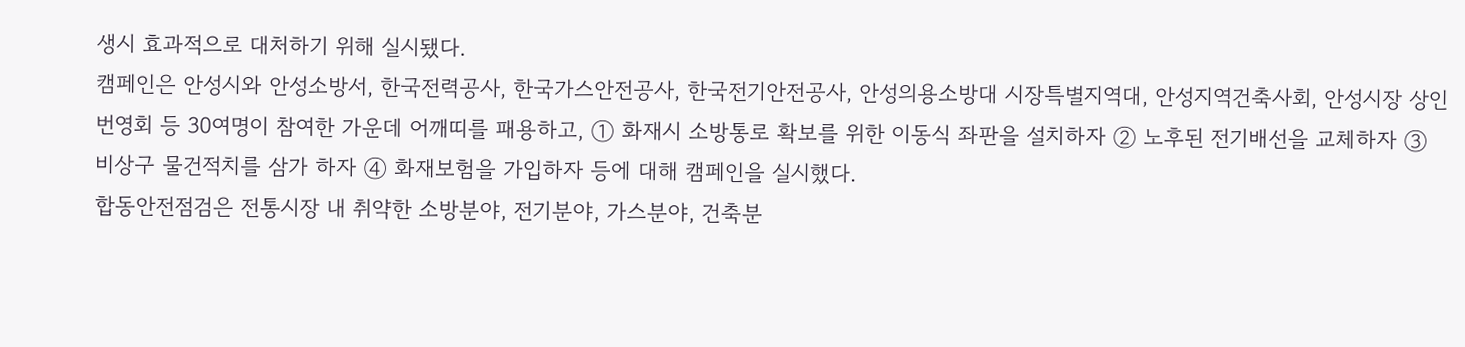생시 효과적으로 대처하기 위해 실시됐다.
캠페인은 안성시와 안성소방서, 한국전력공사, 한국가스안전공사, 한국전기안전공사, 안성의용소방대 시장특별지역대, 안성지역건축사회, 안성시장 상인번영회 등 30여명이 참여한 가운데 어깨띠를 패용하고, ① 화재시 소방통로 확보를 위한 이동식 좌판을 설치하자 ② 노후된 전기배선을 교체하자 ③ 비상구 물건적치를 삼가 하자 ④ 화재보험을 가입하자 등에 대해 캠페인을 실시했다.
합동안전점검은 전통시장 내 취약한 소방분야, 전기분야, 가스분야, 건축분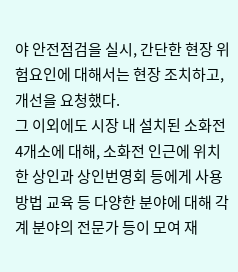야 안전점검을 실시, 간단한 현장 위험요인에 대해서는 현장 조치하고, 개선을 요청했다.
그 이외에도 시장 내 설치된 소화전 4개소에 대해, 소화전 인근에 위치한 상인과 상인번영회 등에게 사용방법 교육 등 다양한 분야에 대해 각계 분야의 전문가 등이 모여 재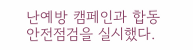난예방 캠페인과 합동안전점검을 실시했다.